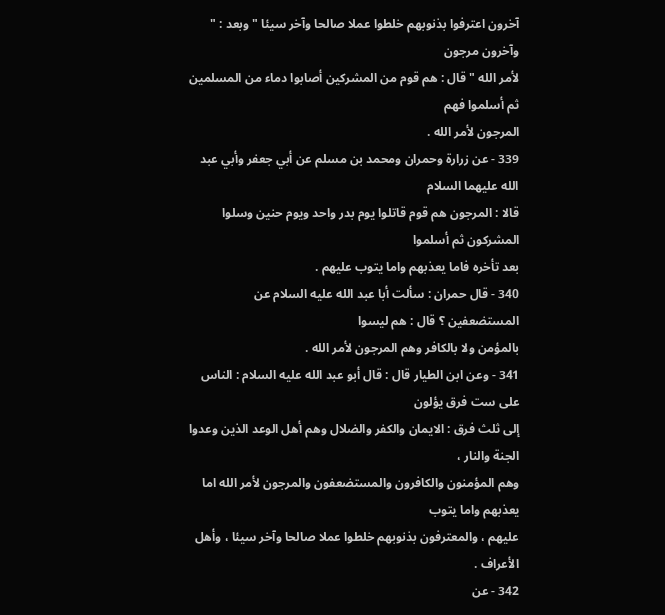آخرون اعترفوا بذنوبهم خلطوا عملا صالحا وآخر سيئا " وبعد : " وآخرون مرجون
لأمر الله " قال : هم قوم من المشركين أصابوا دماء من المسلمين ثم أسلموا فهم
المرجون لأمر الله .
339 - عن زرارة وحمران ومحمد بن مسلم عن أبي جعفر وأبي عبد الله عليهما السلام
قالا : المرجون هم قوم قاتلوا يوم بدر واحد ويوم حنين وسلوا المشركون ثم أسلموا
بعد تأخره فاما يعذبهم واما يتوب عليهم .
340 - قال حمران : سألت أبا عبد الله عليه السلام عن المستضعفين ؟ قال : هم ليسوا
بالمؤمن ولا بالكافر وهم المرجون لأمر الله .
341 - وعن ابن الطيار قال : قال أبو عبد الله عليه السلام : الناس على ست فرق يؤلون
إلى ثلث فرق : الايمان والكفر والضلال وهم أهل الوعد الذين وعدوا الجنة والنار ،
وهم المؤمنون والكافرون والمستضعفون والمرجون لأمر الله اما يعذبهم واما يتوب
عليهم ، والمعترفون بذنوبهم خلطوا عملا صالحا وآخر سيئا ، وأهل الأعراف .
342 - عن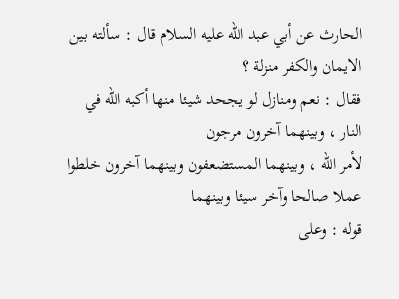الحارث عن أبي عبد الله عليه السلام قال : سألته بين الايمان والكفر منزلة ؟
فقال : نعم ومنازل لو يجحد شيئا منها أكبه الله في النار ، وبينهما آخرون مرجون
لأمر الله ، وبينهما المستضعفون وبينهما آخرون خلطوا عملا صالحا وآخر سيئا وبينهما
قوله : وعلى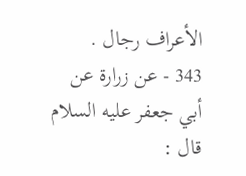الأعراف رجال .
343 - عن زرارة عن أبي جعفر عليه السلام قال :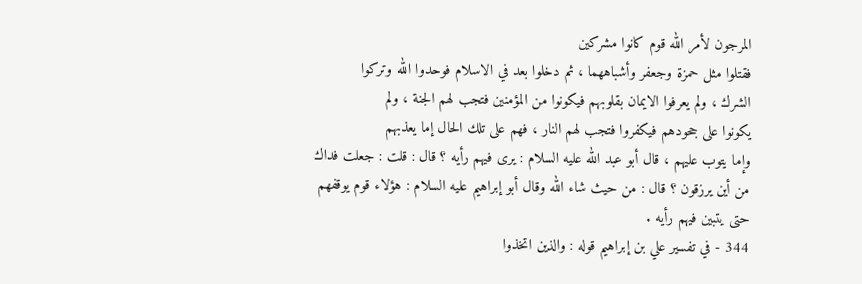المرجون لأمر الله قوم كانوا مشركين
فقتلوا مثل حمزة وجعفر وأشباههما ، ثم دخلوا بعد في الاسلام فوحدوا الله وتركوا
الشرك ، ولم يعرفوا الايمان بقلوبهم فيكونوا من المؤمنين فتجب لهم الجنة ، ولم
يكونوا على جحودهم فيكفروا فتجب لهم النار ، فهم على تلك الحال إما يعذبهم
وإما يتوب عليهم ، قال أبو عبد الله عليه السلام : يرى فيهم رأيه ؟ قال : قلت : جعلت فداك
من أين يرزقون ؟ قال : من حيث شاء الله وقال أبو إبراهيم عليه السلام : هؤلاء قوم يوقفهم
حتى يتبين فيهم رأيه .
344 - في تفسير علي بن إبراهيم قوله : والذين اتخذوا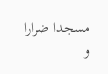مسجدا ضرارا
و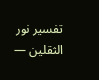تفسير نور الثقلين —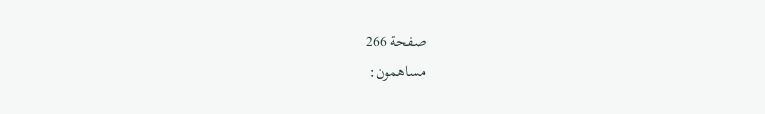صفحة 266
مساهمون: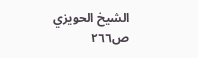الشيخ الحويزي
ص٢٦٦